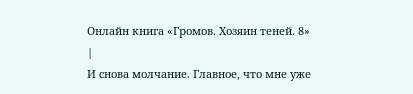Онлайн книга «Громов. Хозяин теней. 8»
|
И снова молчание. Главное, что мне уже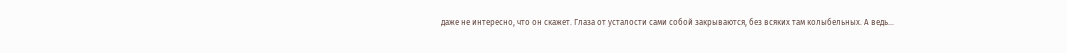даже не интересно, что он скажет. Глаза от усталости сами собой закрываются, без всяких там колыбельных. А ведь…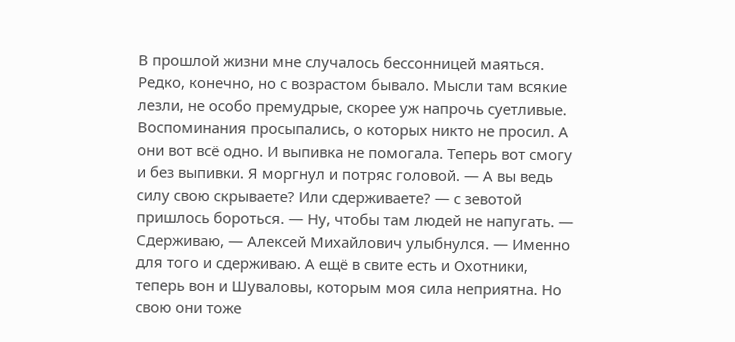В прошлой жизни мне случалось бессонницей маяться. Редко, конечно, но с возрастом бывало. Мысли там всякие лезли, не особо премудрые, скорее уж напрочь суетливые. Воспоминания просыпались, о которых никто не просил. А они вот всё одно. И выпивка не помогала. Теперь вот смогу и без выпивки. Я моргнул и потряс головой. — А вы ведь силу свою скрываете? Или сдерживаете? — с зевотой пришлось бороться. — Ну, чтобы там людей не напугать. — Сдерживаю, — Алексей Михайлович улыбнулся. — Именно для того и сдерживаю. А ещё в свите есть и Охотники, теперь вон и Шуваловы, которым моя сила неприятна. Но свою они тоже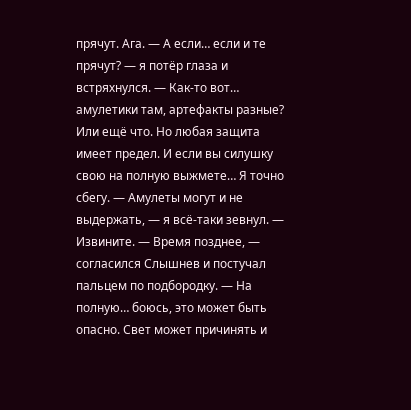прячут. Ага. — А если… если и те прячут? — я потёр глаза и встряхнулся. — Как-то вот… амулетики там, артефакты разные? Или ещё что. Но любая защита имеет предел. И если вы силушку свою на полную выжмете… Я точно сбегу. — Амулеты могут и не выдержать, — я всё-таки зевнул. — Извините. — Время позднее, — согласился Слышнев и постучал пальцем по подбородку. — На полную… боюсь, это может быть опасно. Свет может причинять и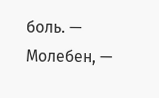боль. — Молебен, —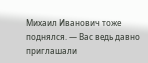Михаил Иванович тоже поднялся. — Вас ведь давно приглашали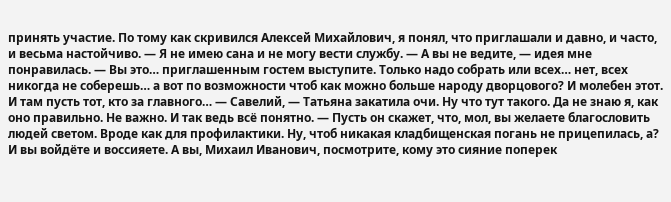принять участие. По тому как скривился Алексей Михайлович, я понял, что приглашали и давно, и часто, и весьма настойчиво. — Я не имею сана и не могу вести службу. — А вы не ведите, — идея мне понравилась. — Вы это… приглашенным гостем выступите. Только надо собрать или всех… нет, всех никогда не соберешь… а вот по возможности чтоб как можно больше народу дворцового? И молебен этот. И там пусть тот, кто за главного… — Савелий, — Татьяна закатила очи. Ну что тут такого. Да не знаю я, как оно правильно. Не важно. И так ведь всё понятно. — Пусть он скажет, что, мол, вы желаете благословить людей светом. Вроде как для профилактики. Ну, чтоб никакая кладбищенская погань не прицепилась, а? И вы войдёте и воссияете. А вы, Михаил Иванович, посмотрите, кому это сияние поперек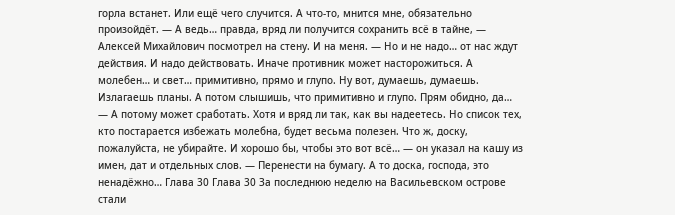горла встанет. Или ещё чего случится. А что-то, мнится мне, обязательно произойдёт. — А ведь… правда, вряд ли получится сохранить всё в тайне, — Алексей Михайлович посмотрел на стену. И на меня. — Но и не надо… от нас ждут действия. И надо действовать. Иначе противник может насторожиться. А молебен… и свет… примитивно, прямо и глупо. Ну вот, думаешь, думаешь. Излагаешь планы. А потом слышишь, что примитивно и глупо. Прям обидно, да… — А потому может сработать. Хотя и вряд ли так, как вы надеетесь. Но список тех, кто постарается избежать молебна, будет весьма полезен. Что ж, доску, пожалуйста, не убирайте. И хорошо бы, чтобы это вот всё… — он указал на кашу из имен, дат и отдельных слов. — Перенести на бумагу. А то доска, господа, это ненадёжно… Глава 30 Глава 30 За последнюю неделю на Васильевском острове стали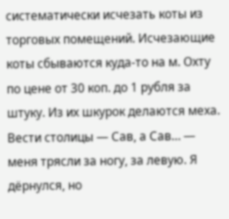систематически исчезать коты из торговых помещений. Исчезающие коты сбываются куда-то на м. Охту по цене от 30 коп. до 1 рубля за штуку. Из их шкурок делаются меха. Вести столицы — Сав, а Сав… — меня трясли за ногу, за левую. Я дёрнулся, но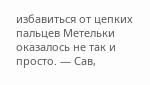избавиться от цепких пальцев Метельки оказалось не так и просто. — Сав,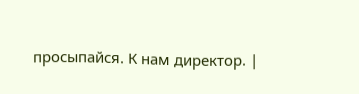просыпайся. К нам директор. |